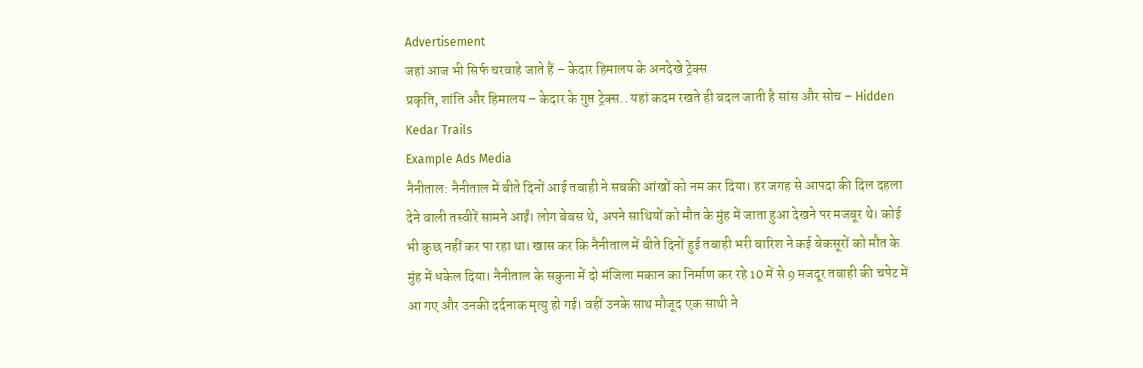Advertisement
जहां आज भी सिर्फ चरवाहे जाते हैं – केदार हिमालय के अनदेखे ट्रेक्स
प्रकृति, शांति और हिमालय – केदार के गुप्त ट्रेक्स.. यहां कदम रखते ही बदल जाती है सांस और सोच – Hidden Kedar Trails
Example Ads Media
नैनीताल: नैनीताल में बीते दिनों आई तबाही ने सबकी आंखों को नम कर दिया। हर जगह से आपदा की दिल दहला देने वाली तस्वीरें सामने आईं। लोग बेबस थे, अपने साथियों को मौत के मुंह में जाता हुआ देखने पर मजबूर थे। कोई भी कुछ नहीं कर पा रहा था। खास कर कि नैनीताल में बीते दिनों हुई तबाही भरी बारिश ने कई बेकसूरों को मौत के मुंह में धकेल दिया। नैनीताल के सकुना में दो मंजिला मकान का निर्माण कर रहे 10 में से 9 मजदूर तबाही की चपेट में आ गए और उनकी दर्दनाक मृत्यु हो गई। वहीं उनके साथ मौजूद एक साथी ने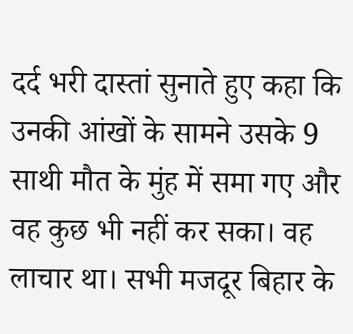दर्द भरी दास्तां सुनाते हुए कहा कि उनकी आंखों के सामने उसके 9 साथी मौत के मुंह में समा गए और वह कुछ भी नहीं कर सका। वह लाचार था। सभी मजदूर बिहार के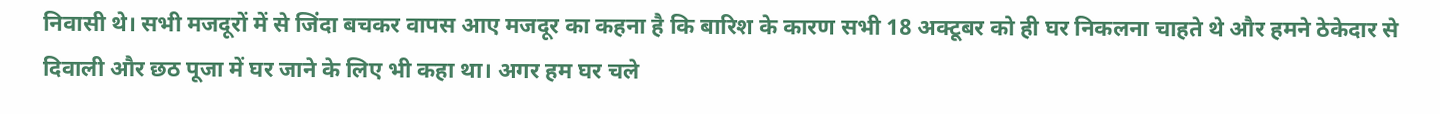निवासी थे। सभी मजदूरों में से जिंदा बचकर वापस आए मजदूर का कहना है कि बारिश के कारण सभी 18 अक्टूबर को ही घर निकलना चाहते थे और हमने ठेकेदार से दिवाली और छठ पूजा में घर जाने के लिए भी कहा था। अगर हम घर चले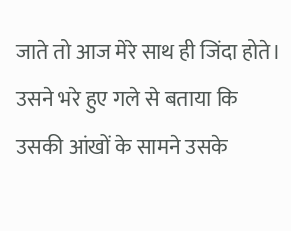जाते तो आज मेरे साथ ही जिंदा होते। उसने भरे हुए गले से बताया कि उसकी आंखों के सामने उसके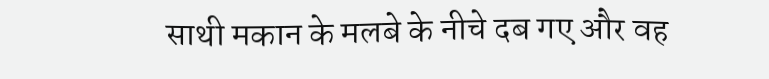साथी मकान के मलबे के नीचे दब गए और वह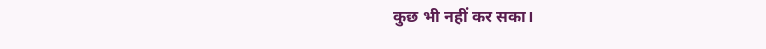कुछ भी नहीं कर सका।